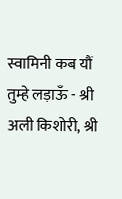स्वामिनी कब यौं तुम्हे लड़ाऊँ - श्री अली किशोरी, श्री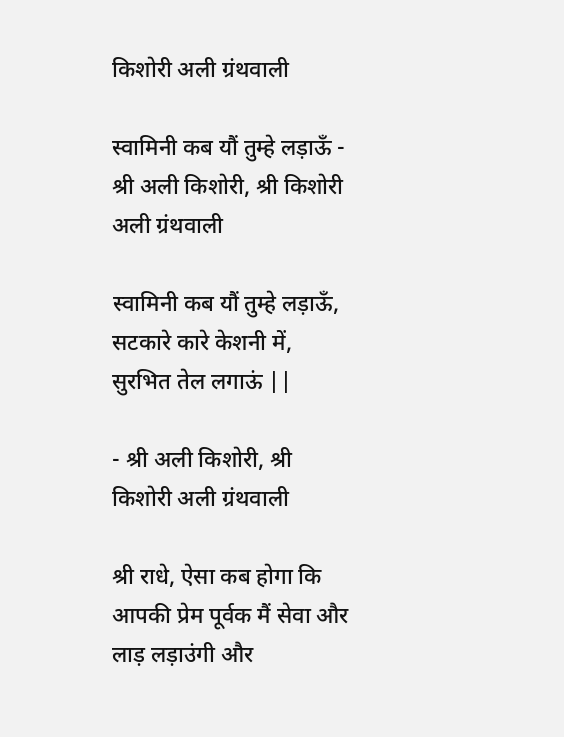किशोरी अली ग्रंथवाली

स्वामिनी कब यौं तुम्हे लड़ाऊँ - श्री अली किशोरी, श्री किशोरी अली ग्रंथवाली

स्वामिनी कब यौं तुम्हे लड़ाऊँ,
सटकारे कारे केशनी में, सुरभित तेल लगाऊं ||

- श्री अली किशोरी, श्री किशोरी अली ग्रंथवाली

श्री राधे, ऐसा कब होगा कि आपकी प्रेम पूर्वक मैं सेवा और लाड़ लड़ाउंगी और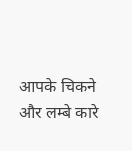आपके चिकने और लम्बे कारे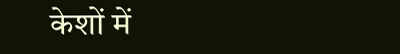केशों में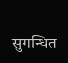सुगन्धित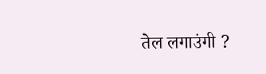तेल लगाउंगी ?